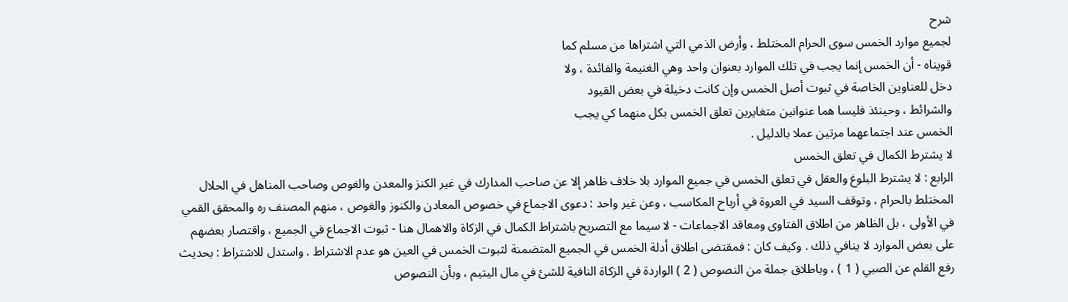شرح
لجميع موارد الخمس سوى الحرام المختلط ، وأرض الذمي التي اشتراها من مسلم كما
قويناه - أن الخمس إنما يجب في تلك الموارد بعنوان واحد وهي الغنيمة والفائدة ، ولا
دخل للعناوين الخاصة في ثبوت أصل الخمس وإن كانت دخيلة في بعض القيود
والشرائط ، وحينئذ فليسا هما عنوانين متغايرين تعلق الخمس بكل منهما كي يجب
الخمس عند اجتماعهما مرتين عملا بالدليل .
لا يشترط الكمال في تعلق الخمس
الرابع : لا يشترط البلوغ والعقل في تعلق الخمس في جميع الموارد بلا خلاف ظاهر إلا عن صاحب المدارك في غير الكنز والمعدن والغوص وصاحب المناهل في الحلال المختلط بالحرام ، وتوقف السيد في العروة في أرباح المكاسب ، وعن غير واحد : دعوى الاجماع في خصوص المعادن والكنوز والغوص ، منهم المصنف ره والمحقق القمي في الأولى ، بل الظاهر من اطلاق الفتاوى ومعاقد الاجماعات - لا سيما مع التصريح باشتراط الكمال في الزكاة والاهمال هنا - ثبوت الاجماع في الجميع ، واقتصار بعضهم على بعض الموارد لا ينافي ذلك . وكيف كان : فمقتضى اطلاق أدلة الخمس في الجميع المتضمنة لثبوت الخمس في العين هو عدم الاشتراط . واستدل للاشتراط : بحديث رفع القلم عن الصبي ( 1 ) ، وباطلاق جملة من النصوص ( 2 ) الواردة في الزكاة النافية للشئ في مال اليتيم ، وبأن النصوص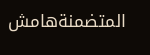المتضمنةهامش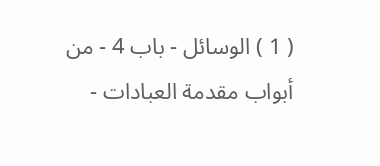( 1 ) الوسائل - باب 4 - من أبواب مقدمة العبادات -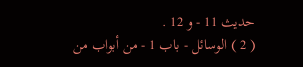حديث 11 - و 12 .
( 2 ) الوسائل - باب 1 - من أبواب من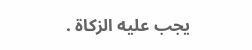يجب عليه الزكاة .